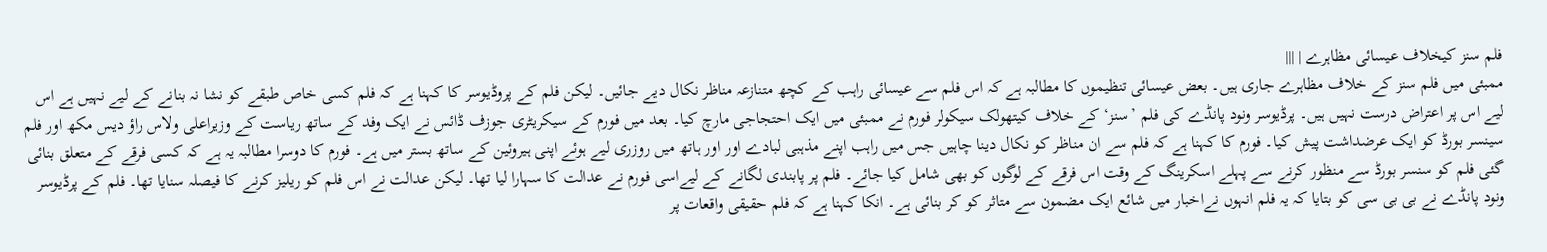فلم سنز کیخلاف عیسائی مظاہرے | |||
ممبئی میں فلم سنز کے خلاف مظاہرے جاری ہیں۔ بعض عیسائی تنظیموں کا مطالبہ ہے کہ اس فلم سے عیسائی راہب کے کچھ متنازعہ مناظر نکال دیے جائیں۔ لیکن فلم کے پروڈیوسر کا کہنا ہے کہ فلم کسی خاص طبقے کو نشا نہ بنانے کے لیے نہیں ہے اس لیے اس پر اعتراض درست نہیں ہیں۔ پرڈیوسر ونود پانڈے کی فلم ’سنز‘ کے خلاف کیتھولک سیکولر فورم نے ممبئی میں ایک احتجاجی مارچ کیا۔ بعد میں فورم کے سیکریٹری جوزف ڈائس نے ایک وفد کے ساتھ ریاست کے وزیراعلی ولاس راؤ دیس مکھ اور فلم سینسر بورڈ کو ایک عرضداشت پیش کیا۔ فورم کا کہنا ہے کہ فلم سے ان مناظر کو نکال دینا چاہیں جس میں راہب اپنے مذہبی لبادے اور اور ہاتھ میں روزری لیے ہوئے اپنی ہیروئین کے ساتھ بستر میں ہے۔ فورم کا دوسرا مطالبہ یہ ہے کہ کسی فرقے کے متعلق بنائی گئی فلم کو سنسر بورڈ سے منظور کرنے سے پہلے اسکرینگ کے وقت اس فرقے کے لوگوں کو بھی شامل کیا جائے۔ فلم پر پابندی لگانے کے لیےاسی فورم نے عدالت کا سہارا لیا تھا۔ لیکن عدالت نے اس فلم کو ریلیز کرنے کا فیصلہ سنایا تھا۔ فلم کے پرڈیوسر ونود پانڈے نے بی بی سی کو بتایا کہ یہ فلم انہوں نےاخبار میں شائع ایک مضمون سے متاثر کو کر بنائی ہے۔ انکا کہنا ہے کہ فلم حقیقی واقعات پر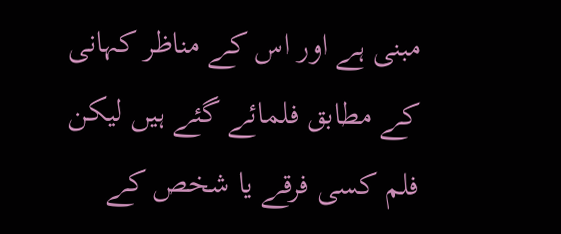مبنی ہے اور اس کے مناظر کہانی کے مطابق فلمائے گئے ہیں لیکن فلم کسی فرقے یا شخص کے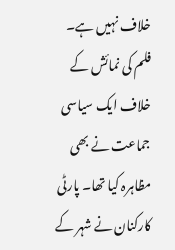خلاف نہیں ہے۔ فلم کی نمائش کے خلاف ایک سیاسی جماعت نے بھی مظاہرہ کیا تھا۔ پارٹی کارکنان نے شہر کے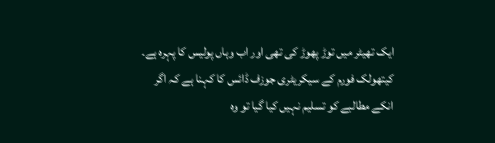ایک تھیٹر میں توڑ پھوڑ کی تھی اور اب وہاں پولیس کا پہرہ ہے۔ کیتھولک فورم کے سیکریٹری جوزف ڈائس کا کہنا ہے کہ اگر انکے مطالبے کو تسلیم نہیں کیا گیا تو وہ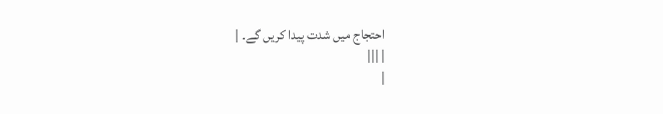احتجاج میں شدت پیدا کریں گے۔ |
| |||
|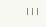|||